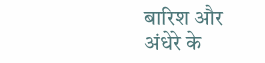बारिश और अंधेरे के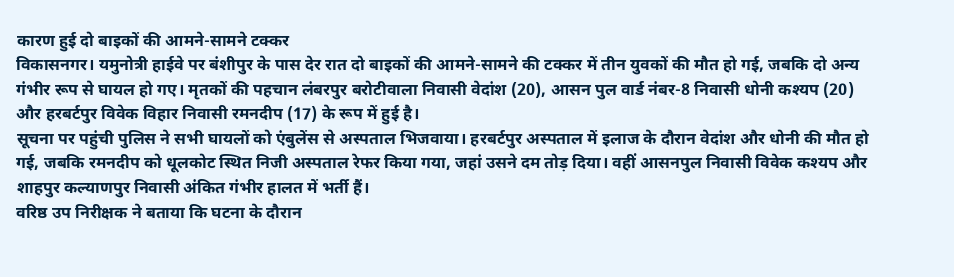कारण हुई दो बाइकों की आमने-सामने टक्कर
विकासनगर। यमुनोत्री हाईवे पर बंशीपुर के पास देर रात दो बाइकों की आमने-सामने की टक्कर में तीन युवकों की मौत हो गई, जबकि दो अन्य गंभीर रूप से घायल हो गए। मृतकों की पहचान लंबरपुर बरोटीवाला निवासी वेदांश (20), आसन पुल वार्ड नंबर-8 निवासी धोनी कश्यप (20) और हरबर्टपुर विवेक विहार निवासी रमनदीप (17) के रूप में हुई है।
सूचना पर पहुंची पुलिस ने सभी घायलों को एंबुलेंस से अस्पताल भिजवाया। हरबर्टपुर अस्पताल में इलाज के दौरान वेदांश और धोनी की मौत हो गई, जबकि रमनदीप को धूलकोट स्थित निजी अस्पताल रेफर किया गया, जहां उसने दम तोड़ दिया। वहीं आसनपुल निवासी विवेक कश्यप और शाहपुर कल्याणपुर निवासी अंकित गंभीर हालत में भर्ती हैं।
वरिष्ठ उप निरीक्षक ने बताया कि घटना के दौरान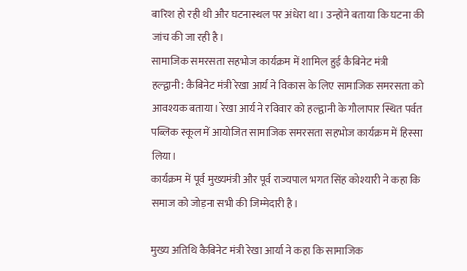बारिश हो रही थी और घटनास्थल पर अंधेरा था। उन्होंने बताया कि घटना की जांच की जा रही है।
सामाजिक समरसता सहभोज कार्यक्रम में शामिल हुई कैबिनेट मंत्री
हल्द्वानी: कैबिनेट मंत्री रेखा आर्य ने विकास के लिए सामाजिक समरसता को आवश्यक बताया। रेखा आर्य ने रविवार को हल्द्वानी के गौलापार स्थित पर्वत पब्लिक स्कूल में आयोजित सामाजिक समरसता सहभोज कार्यक्रम में हिस्सा लिया।
कार्यक्रम में पूर्व मुख्यमंत्री और पूर्व राज्यपाल भगत सिंह कोश्यारी ने कहा कि समाज को जोड़ना सभी की जिम्मेदारी है।

मुख्य अतिथि कैबिनेट मंत्री रेखा आर्या ने कहा कि सामाजिक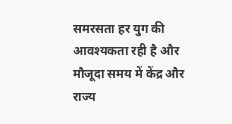समरसता हर युग की आवश्यकता रही है और मौजूदा समय में केंद्र और राज्य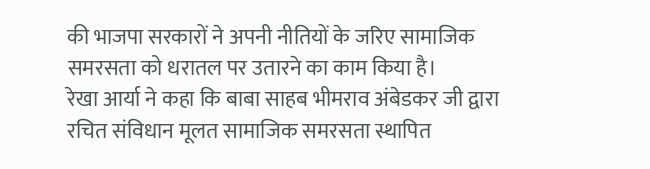की भाजपा सरकारों ने अपनी नीतियों के जरिए सामाजिक समरसता को धरातल पर उतारने का काम किया है।
रेखा आर्या ने कहा कि बाबा साहब भीमराव अंबेडकर जी द्वारा रचित संविधान मूलत सामाजिक समरसता स्थापित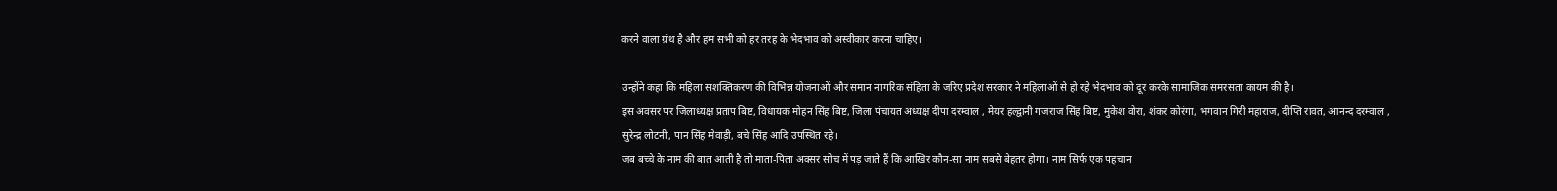करने वाला ग्रंथ है और हम सभी को हर तरह के भेदभाव को अस्वीकार करना चाहिए।

उन्होंने कहा कि महिला सशक्तिकरण की विभिन्न योजनाओं और समान नागरिक संहिता के जरिए प्रदेश सरकार ने महिलाओं से हो रहे भेदभाव को दूर करके सामाजिक समरसता कायम की है।
इस अवसर पर जिलाध्यक्ष प्रताप बिष्ट, विधायक मोहन सिंह बिष्ट, जिला पंचायत अध्यक्ष दीपा दरम्वाल , मेयर हल्द्वानी गजराज सिंह बिष्ट, मुकेश वोरा, शंकर कोरंगा, भगवान गिरी महाराज, दीप्ति रावत, आनन्द दरम्वाल , सुरेन्द्र लोटनी, पान सिंह मेवाड़ी, बचे सिंह आदि उपस्थित रहे।
जब बच्चे के नाम की बात आती है तो माता-पिता अक्सर सोच में पड़ जाते हैं कि आखिर कौन-सा नाम सबसे बेहतर होगा। नाम सिर्फ एक पहचान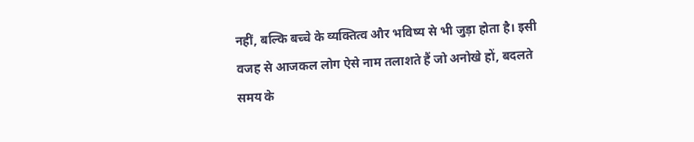नहीं, बल्कि बच्चे के व्यक्तित्व और भविष्य से भी जुड़ा होता है। इसी वजह से आजकल लोग ऐसे नाम तलाशते हैं जो अनोखे हों, बदलते समय के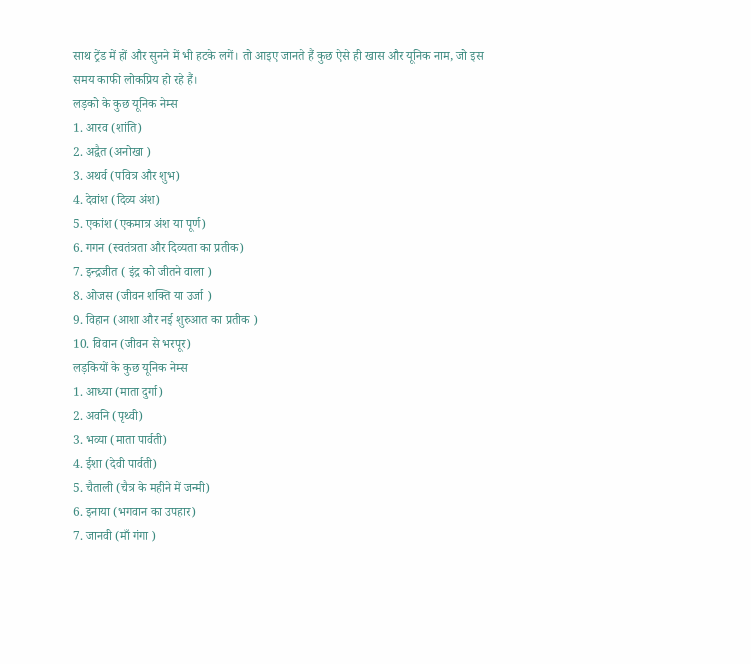साथ ट्रेंड में हों और सुनने में भी हटके लगें। तो आइए जानते हैं कुछ ऐसे ही खास और यूनिक नाम, जो इस समय काफी लोकप्रिय हो रहे हैं।
लड़को के कुछ यूनिक नेम्स
1. आरव (शांति)
2. अद्वैत (अनोखा )
3. अथर्व (पवित्र और शुभ)
4. देवांश (दिव्य अंश)
5. एकांश (एकमात्र अंश या पूर्ण)
6. गगन (स्वतंत्रता और दिव्यता का प्रतीक)
7. इन्द्रजीत ( इंद्र को जीतने वाला )
8. ओजस (जीवन शक्ति या उर्जा )
9. विहान (आशा और नई शुरुआत का प्रतीक )
10. विवान (जीवन से भरपूर)
लड़कियों के कुछ यूनिक नेम्स
1. आध्या (माता दुर्गा)
2. अवनि (पृथ्वी)
3. भव्या (माता पार्वती)
4. ईशा (देवी पार्वती)
5. चैताली (चैत्र के महीने में जन्मी)
6. इनाया (भगवान का उपहार)
7. जानवी (माँ गंगा )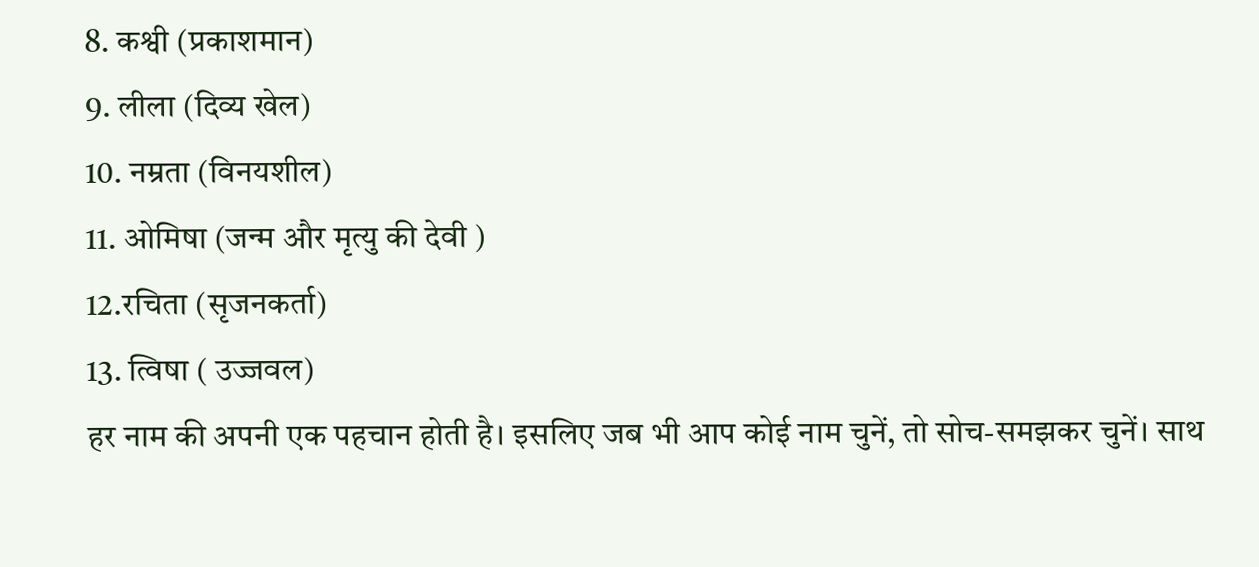8. कश्वी (प्रकाशमान)
9. लीला (दिव्य खेल)
10. नम्रता (विनयशील)
11. ओमिषा (जन्म और मृत्यु की देवी )
12.रचिता (सृजनकर्ता)
13. त्विषा ( उज्जवल)
हर नाम की अपनी एक पहचान होती है। इसलिए जब भी आप कोई नाम चुनें, तो सोच-समझकर चुनें। साथ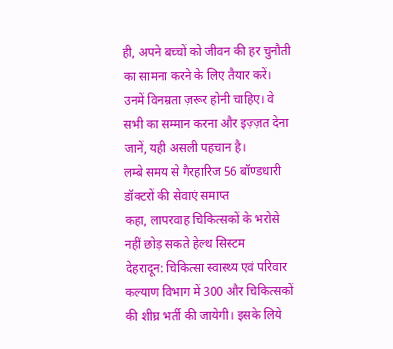ही, अपने बच्चों को जीवन की हर चुनौती का सामना करने के लिए तैयार करें। उनमें विनम्रता ज़रूर होनी चाहिए। वे सभी का सम्मान करना और इज़्ज़त देना जानें, यही असली पहचान है।
लम्बे समय से गैरहारिज 56 बॉण्डधारी डॉक्टरों की सेवाएं समाप्त
कहा, लापरवाह चिकित्सकों के भरोसे नहीं छोड़ सकते हेल्थ सिस्टम
देहरादून: चिकित्सा स्वास्थ्य एवं परिवार कल्याण विभाग में 300 और चिकित्सकों की शीघ्र भर्ती की जायेगी। इसके लिये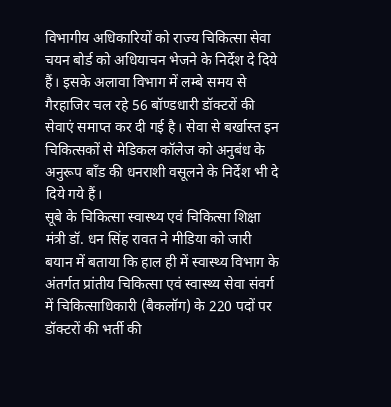विभागीय अधिकारियों को राज्य चिकित्सा सेवा चयन बोर्ड को अधियाचन भेजने के निर्देश दे दिये हैं। इसके अलावा विभाग में लम्बे समय से गैरहाजिर चल रहे 56 बॉण्डधारी डॉक्टरों की सेवाएं समाप्त कर दी गई है। सेवा से बर्खास्त इन चिकित्सकों से मेडिकल कॉलेज को अनुबंध के अनुरूप बॉंड की धनराशी वसूलने के निर्देश भी दे दिये गये हैं।
सूबे के चिकित्सा स्वास्थ्य एवं चिकित्सा शिक्षा मंत्री डॉ. धन सिंह रावत ने मीडिया को जारी बयान में बताया कि हाल ही में स्वास्थ्य विभाग के अंतर्गत प्रांतीय चिकित्सा एवं स्वास्थ्य सेवा संवर्ग में चिकित्साधिकारी (बैकलॉग) के 220 पदों पर डॉक्टरों की भर्ती की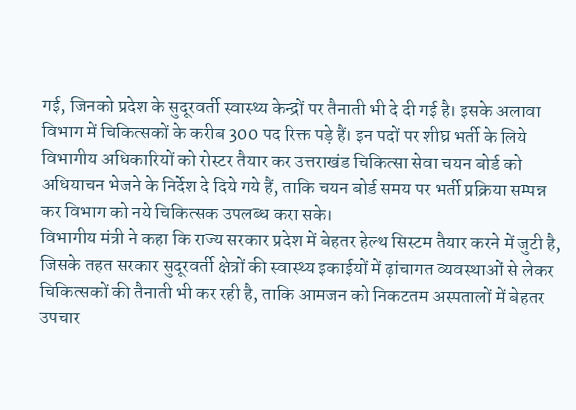गई, जिनको प्रदेश के सुदूरवर्ती स्वास्थ्य केन्द्रों पर तैनाती भी दे दी गई है। इसके अलावा विभाग में चिकित्सकों के करीब 300 पद रिक्त पड़े हैं। इन पदों पर शीघ्र भर्ती के लिये विभागीय अधिकारियों को रोस्टर तैयार कर उत्तराखंड चिकित्सा सेवा चयन बोर्ड को अधियाचन भेजने के निर्देश दे दिये गये हैं, ताकि चयन बोर्ड समय पर भर्ती प्रक्रिया सम्पन्न कर विभाग को नये चिकित्सक उपलब्ध करा सके।
विभागीय मंत्री ने कहा कि राज्य सरकार प्रदेश में बेहतर हेल्थ सिस्टम तैयार करने में जुटी है, जिसके तहत सरकार सुदूरवर्ती क्षेत्रों की स्वास्थ्य इकाईयों में ढ़ांचागत व्यवस्थाओं से लेकर चिकित्सकों की तैनाती भी कर रही है, ताकि आमजन को निकटतम अस्पतालों में बेहतर उपचार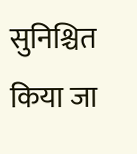सुनिश्चित किया जा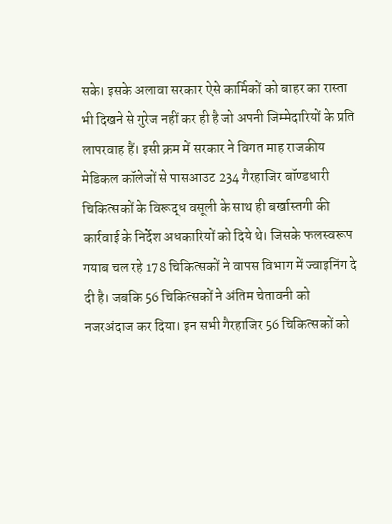सके। इसके अलावा सरकार ऐसे कार्मिकों को बाहर का रास्ता भी दिखने से गुरेज नहीं कर ही है जो अपनी जिम्मेदारियों के प्रति लापरवाह हैं। इसी क्रम में सरकार ने विगत माह राजकीय मेडिकल कॉलेजों से पासआउट 234 गैरहाजिर बॉण्डधारी चिकित्सकों के विरूद्ध वसूली के साथ ही बर्खास्तगी की कार्रवाई के निर्देश अधकारियों को दिये थे। जिसके फलस्वरूप गयाब चल रहे 178 चिकित्सकों ने वापस विभाग में ज्वाइनिंग दे दी है। जबकि 56 चिकित्सकों ने अंतिम चेतावनी को नजरअंदाज कर दिया। इन सभी गैरहाजिर 56 चिकित्सकों को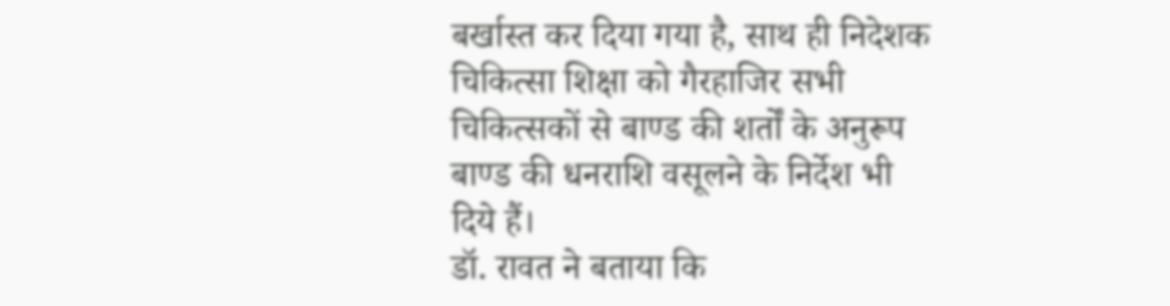बर्खास्त कर दिया गया है, साथ ही निदेशक चिकित्सा शिक्षा को गैरहाजिर सभी चिकित्सकों से बाण्ड की शर्तों के अनुरूप बाण्ड की धनराशि वसूलने के निर्देश भी दिये हैं।
डॉ. रावत ने बताया कि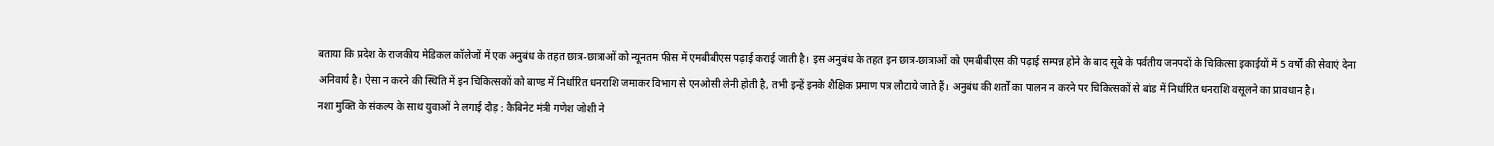बताया कि प्रदेश के राजकीय मेडिकल कॉलेजों में एक अनुबंध के तहत छात्र-छात्राओं को न्यूनतम फीस में एमबीबीएस पढ़ाई कराई जाती है। इस अनुबंध के तहत इन छात्र-छात्राओं को एमबीबीएस की पढ़ाई सम्पन्न होने के बाद सूबे के पर्वतीय जनपदों के चिकित्सा इकाईयों में 5 वर्षों की सेवाएं देना अनिवार्य है। ऐसा न करने की स्थिति में इन चिकित्सकों को बाण्ड में निर्धारित धनराशि जमाकर विभाग से एनओसी लेनी होती है, तभी इन्हें इनके शैक्षिक प्रमाण पत्र लौटाये जाते हैं। अनुबंध की शर्तों का पालन न करने पर चिकित्सकों से बांड में निर्धारित धनराशि वसूलने का प्रावधान है।
नशा मुक्ति के संकल्प के साथ युवाओं ने लगाई दौड़ : कैबिनेट मंत्री गणेश जोशी ने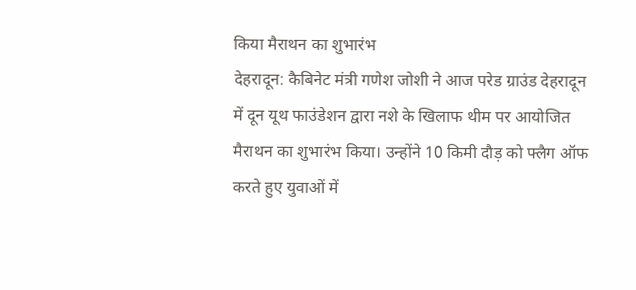किया मैराथन का शुभारंभ
देहरादून: कैबिनेट मंत्री गणेश जोशी ने आज परेड ग्राउंड देहरादून में दून यूथ फाउंडेशन द्वारा नशे के खिलाफ थीम पर आयोजित मैराथन का शुभारंभ किया। उन्होंने 10 किमी दौड़ को फ्लैग ऑफ करते हुए युवाओं में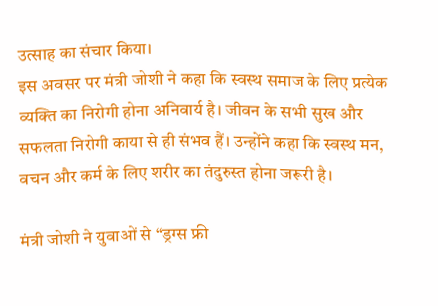उत्साह का संचार किया।
इस अवसर पर मंत्री जोशी ने कहा कि स्वस्थ समाज के लिए प्रत्येक व्यक्ति का निरोगी होना अनिवार्य है। जीवन के सभी सुख और सफलता निरोगी काया से ही संभव हैं। उन्होंने कहा कि स्वस्थ मन, वचन और कर्म के लिए शरीर का तंदुरुस्त होना जरूरी है।

मंत्री जोशी ने युवाओं से “ड्रग्स फ्री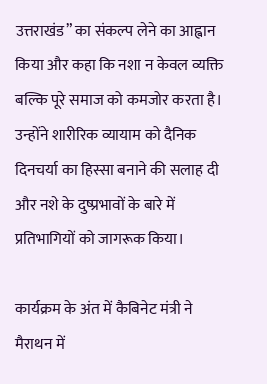उत्तराखंड” का संकल्प लेने का आह्वान किया और कहा कि नशा न केवल व्यक्ति बल्कि पूरे समाज को कमजोर करता है। उन्होंने शारीरिक व्यायाम को दैनिक दिनचर्या का हिस्सा बनाने की सलाह दी और नशे के दुष्प्रभावों के बारे में प्रतिभागियों को जागरूक किया।

कार्यक्रम के अंत में कैबिनेट मंत्री ने मैराथन में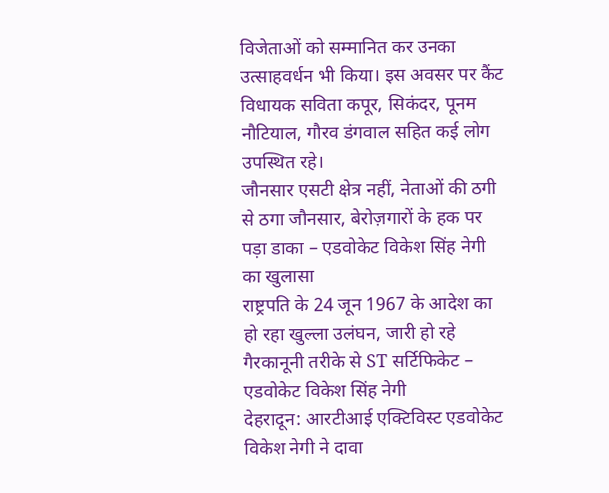विजेताओं को सम्मानित कर उनका उत्साहवर्धन भी किया। इस अवसर पर कैंट विधायक सविता कपूर, सिकंदर, पूनम नौटियाल, गौरव डंगवाल सहित कई लोग उपस्थित रहे।
जौनसार एसटी क्षेत्र नहीं, नेताओं की ठगी से ठगा जौनसार, बेरोज़गारों के हक पर पड़ा डाका – एडवोकेट विकेश सिंह नेगी का खुलासा
राष्ट्रपति के 24 जून 1967 के आदेश का हो रहा खुल्ला उलंघन, जारी हो रहे गैरकानूनी तरीके से ST सर्टिफिकेट – एडवोकेट विकेश सिंह नेगी
देहरादून: आरटीआई एक्टिविस्ट एडवोकेट विकेश नेगी ने दावा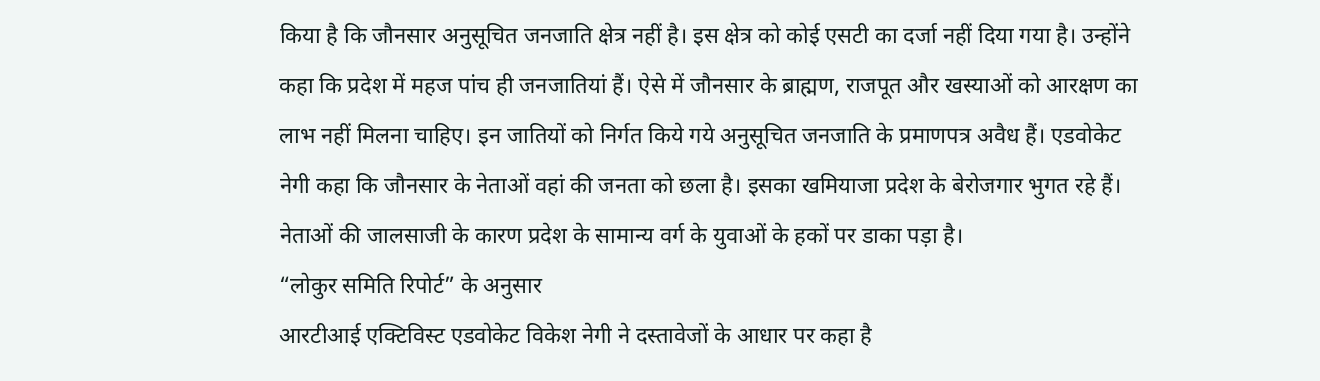किया है कि जौनसार अनुसूचित जनजाति क्षेत्र नहीं है। इस क्षेत्र को कोई एसटी का दर्जा नहीं दिया गया है। उन्होंने कहा कि प्रदेश में महज पांच ही जनजातियां हैं। ऐसे में जौनसार के ब्राह्मण, राजपूत और खस्याओं को आरक्षण का लाभ नहीं मिलना चाहिए। इन जातियों को निर्गत किये गये अनुसूचित जनजाति के प्रमाणपत्र अवैध हैं। एडवोकेट नेगी कहा कि जौनसार के नेताओं वहां की जनता को छला है। इसका खमियाजा प्रदेश के बेरोजगार भुगत रहे हैं। नेताओं की जालसाजी के कारण प्रदेश के सामान्य वर्ग के युवाओं के हकों पर डाका पड़ा है।
“लोकुर समिति रिपोर्ट” के अनुसार
आरटीआई एक्टिविस्ट एडवोकेट विकेश नेगी ने दस्तावेजों के आधार पर कहा है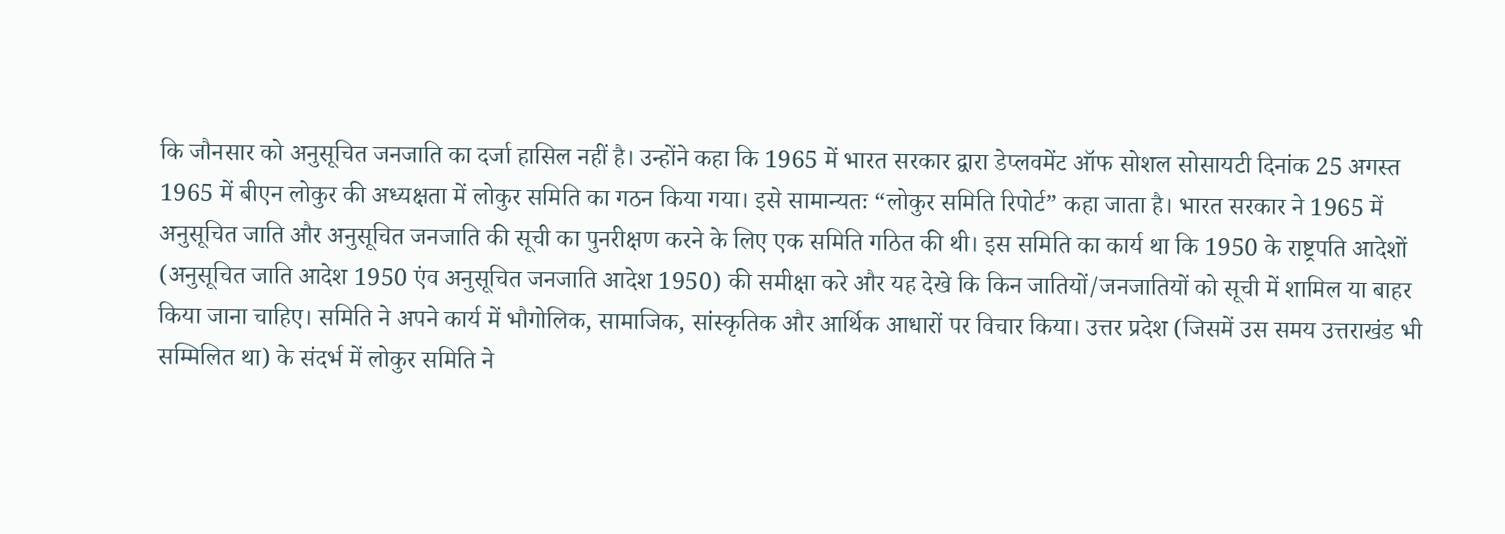कि जौनसार को अनुसूचित जनजाति का दर्जा हासिल नहीं है। उन्होंने कहा कि 1965 में भारत सरकार द्वारा डेप्लवमेंट ऑफ सोशल सोसायटी दिनांक 25 अगस्त 1965 में बीएन लोकुर की अध्यक्षता में लोकुर समिति का गठन किया गया। इसे सामान्यतः “लोकुर समिति रिपोर्ट” कहा जाता है। भारत सरकार ने 1965 में अनुसूचित जाति और अनुसूचित जनजाति की सूची का पुनरीक्षण करने के लिए एक समिति गठित की थी। इस समिति का कार्य था कि 1950 के राष्ट्रपति आदेशों (अनुसूचित जाति आदेश 1950 एंव अनुसूचित जनजाति आदेश 1950) की समीक्षा करे और यह देखे कि किन जातियों/जनजातियों को सूची में शामिल या बाहर किया जाना चाहिए। समिति ने अपने कार्य में भौगोलिक, सामाजिक, सांस्कृतिक और आर्थिक आधारों पर विचार किया। उत्तर प्रदेश (जिसमें उस समय उत्तराखंड भी सम्मिलित था) के संदर्भ में लोकुर समिति ने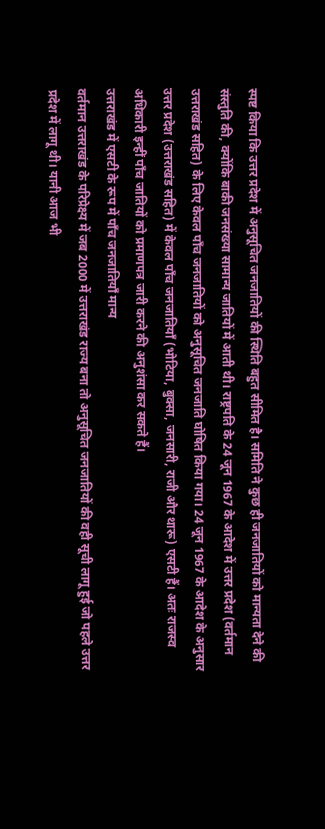स्पष्ट किया कि उत्तर प्रदेश में अनुसूचित जनजातियों की स्थिति बहुत सीमित है। समिति ने कुछ ही जनजातियों को मान्यता देने की संस्तुति की, क्योंकि बाकी जनसंख्या सामान्य जातियों में आती थी। राष्ट्रपति के 24 जून 1967 के आदेश में उत्तर प्रदेश (वर्तमान उत्तराखंड सहित) के लिए केवल पाँच जनजातियों को अनुसूचित जनजाति घोषित किया गया। 24 जून 1967 के आदेश के अनुसार उत्तर प्रदेश (उत्तराखंड सहित) में केवल पाँच जनजातियाँ (भोटिया, बुक्सा, जनसारी, राजी और थारू) एसटी हैं। अतः राजस्व अधिकारी इन्हीं पाँच जातियों को प्रमाणपत्र जारी करने की अनुशंसा कर सकते हैं।
उत्तराखंड में एसटी के रूप में पाँच जनजातियाँ मान्य
वर्तमान उत्तराखंड के परिप्रेक्ष्य में जब 2000 में उत्तराखंड राज्य बना तो अनुसूचित जनजातियों की वही सूची लागू हुई जो पहले उत्तर प्रदेश में लागू थी। यानी आज भी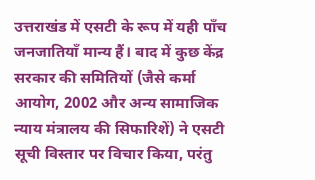उत्तराखंड में एसटी के रूप में यही पाँच जनजातियाँ मान्य हैं। बाद में कुछ केंद्र सरकार की समितियों (जैसे कर्मा आयोग, 2002 और अन्य सामाजिक न्याय मंत्रालय की सिफारिशें) ने एसटी सूची विस्तार पर विचार किया, परंतु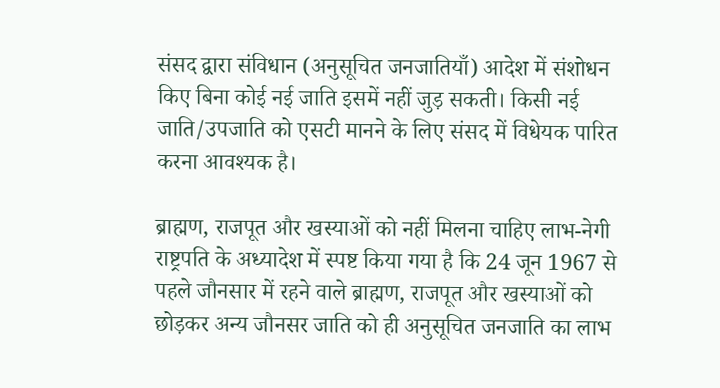संसद द्वारा संविधान (अनुसूचित जनजातियाँ) आदेश में संशोधन किए बिना कोई नई जाति इसमें नहीं जुड़ सकती। किसी नई जाति/उपजाति को एसटी मानने के लिए संसद में विधेयक पारित करना आवश्यक है।

ब्राह्मण, राजपूत और खस्याओं को नहीं मिलना चाहिए लाभ-नेगी
राष्ट्रपति के अध्यादेश में स्पष्ट किया गया है कि 24 जून 1967 से पहले जौनसार में रहने वाले ब्राह्मण, राजपूत और खस्याओं को छोड़कर अन्य जौनसर जाति को ही अनुसूचित जनजाति का लाभ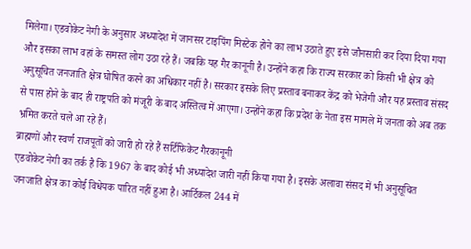मिलेगा। एडवोकेट नेगी के अनुसार अध्यादेश में जानसर टाइपिंग मिस्टेक होने का लाभ उठाते हुए इसे जौनसारी कर दिया दिया गया और इसका लाभ वहां के समस्त लोग उठा रहे हैं। जबकि यह गैर कानूनी है। उन्होंने कहा कि राज्य सरकार को किसी भी क्षेत्र को अनुसूचित जनजाति क्षेत्र घोषित करने का अधिकार नहीं है। सरकार इसके लिए प्रस्ताव बनाकर केंद्र को भेजेगी और यह प्रस्ताव संसद से पास होने के बाद ही राष्ट्रपति को मंजूरी के बाद अस्तित्व में आएगा। उन्होंने कहा कि प्रदेश के नेता इस मामले में जनता को अब तक भ्रमित करते चले आ रहे हैं।
ब्राह्मणों और स्वर्ण राजपूतों को जारी हो रहे हैं सर्टिफिकेट गैरकानूनी
एडवोकेट नेगी का तर्क है कि 1967 के बाद कोई भी अध्यादेश जारी नहीं किया गया है। इसके अलावा संसद में भी अनुसूचित जनजाति क्षेत्र का कोई विधेयक पारित नहीं हुआ है। आर्टिकल 244 में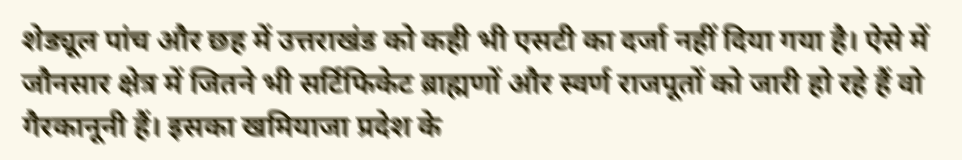शेड्यूल पांच और छह में उत्तराखंड को कही भी एसटी का दर्जा नहीं दिया गया है। ऐसे में जौनसार क्षेत्र में जितने भी सर्टिफिकेट ब्राह्मणों और स्वर्ण राजपूतों को जारी हो रहे हैं वो गैरकानूनी हैं। इसका खमियाजा प्रदेश के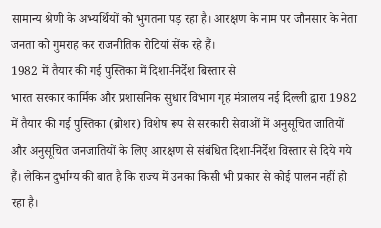सामान्य श्रेणी के अभ्यर्थियों को भुगतना पड़ रहा है। आरक्षण के नाम पर जौनसार के नेता जनता को गुमराह कर राजनीतिक रोटियां सेंक रहे हैं।
1982 में तैयार की गई पुस्तिका में दिशा-निर्देश बिस्तार से
भारत सरकार कार्मिक और प्रशासनिक सुधार विभाग गृह मंत्रालय नई दिल्ली द्वारा 1982 में तैयार की गई पुस्तिका (ब्रोशर) विशेष रूप से सरकारी सेवाओं में अनुसूचित जातियों और अनुसूचित जनजातियों के लिए आरक्षण से संबंधित दिशा-निर्देश विस्तार से दिये गये हैं। लेकिन दुर्भाग्य की बात है कि राज्य में उनका किसी भी प्रकार से कोई पालन नहीं हो रहा है।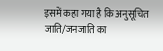इसमें कहा गया है कि अनुसूचित जाति/जनजाति का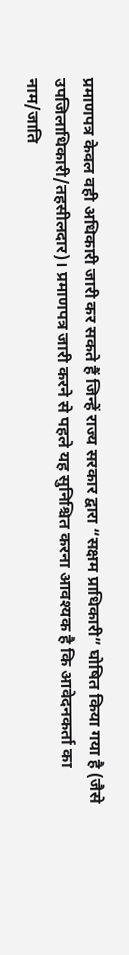प्रमाणपत्र केवल वही अधिकारी जारी कर सकते हैं जिन्हें राज्य सरकार द्वारा “सक्षम प्राधिकारी” घोषित किया गया है (जैसे उपजिलाधिकारी/तहसीलदार)। प्रमाणपत्र जारी करने से पहले यह सुनिश्चित करना आवश्यक है कि आवेदनकर्ता का नाम/जाति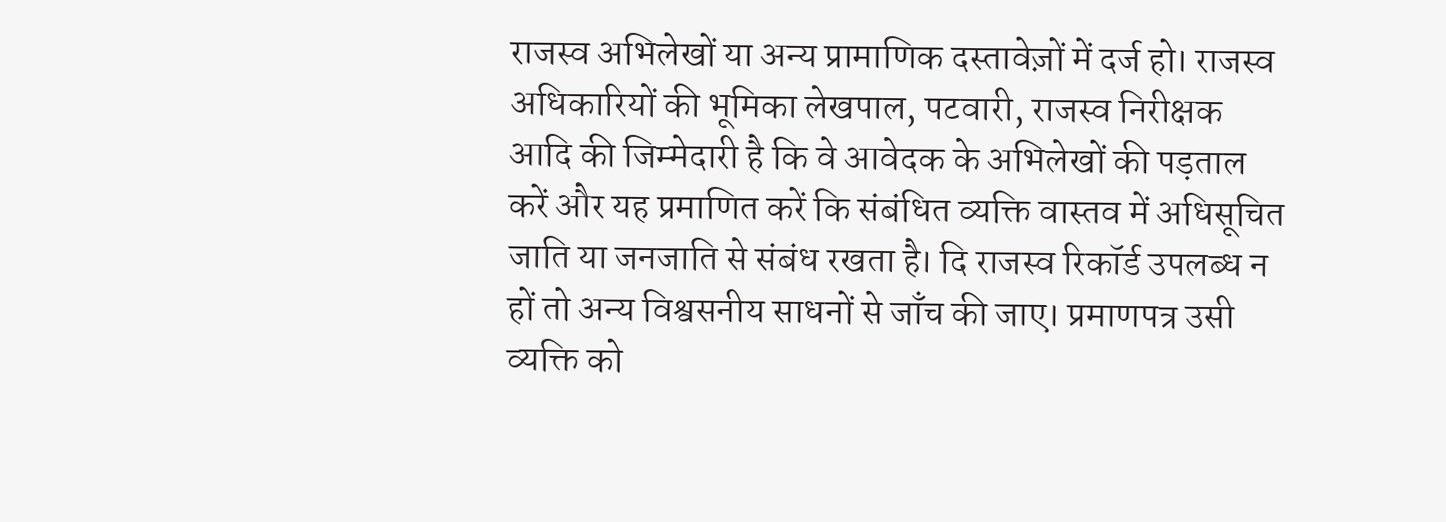राजस्व अभिलेखों या अन्य प्रामाणिक दस्तावेज़ों में दर्ज हो। राजस्व अधिकारियों की भूमिका लेखपाल, पटवारी, राजस्व निरीक्षक आदि की जिम्मेदारी है कि वे आवेदक के अभिलेखों की पड़ताल करें और यह प्रमाणित करें कि संबंधित व्यक्ति वास्तव में अधिसूचित जाति या जनजाति से संबंध रखता है। दि राजस्व रिकॉर्ड उपलब्ध न हों तो अन्य विश्वसनीय साधनों से जाँच की जाए। प्रमाणपत्र उसी व्यक्ति को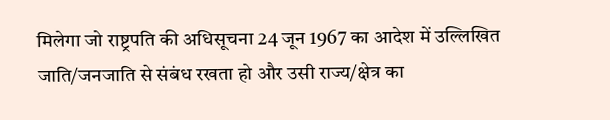मिलेगा जो राष्ट्रपति की अधिसूचना 24 जून 1967 का आदेश में उल्लिखित जाति/जनजाति से संबंध रखता हो और उसी राज्य/क्षेत्र का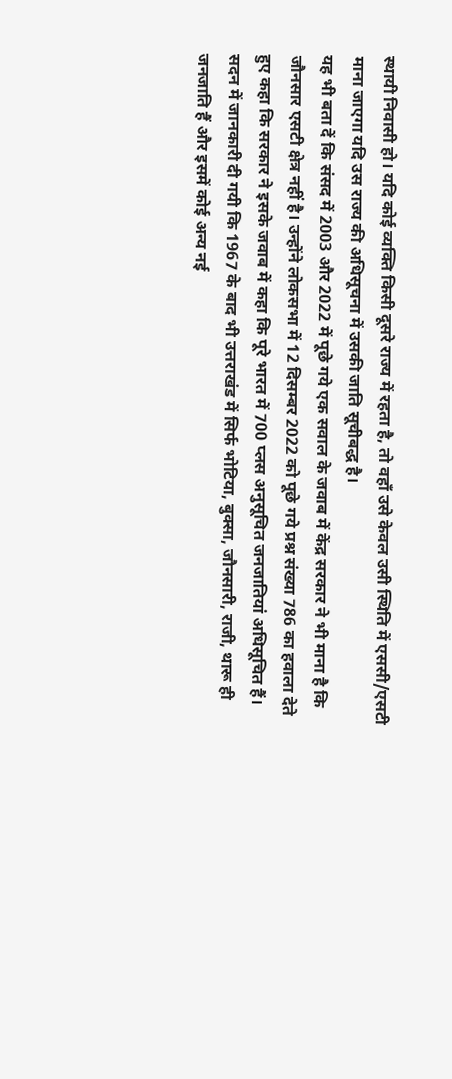स्थायी निवासी हो। यदि कोई व्यक्ति किसी दूसरे राज्य में रहता है, तो वहाँ उसे केवल उसी स्थिति में एससी/एसटी माना जाएगा यदि उस राज्य की अधिसूचना में उसकी जाति सूचीबद्ध है।
यह भी बता दें कि संसद में 2003 और 2022 में पूछे गये एक सवाल के जवाब में केंद्र सरकार ने भी माना है कि जौनसार एसटी क्षेत्र नहीं है। उन्होंने लोकसभा में 12 दिसम्बर 2022 को पूछे गये प्रश्न संख्या 786 का हवाला देते हुए कहा कि सरकार ने इसके जवाब में कहा कि पूरे भारत में 700 प्लस अनुसूचित जनजातियां अधिसूचित हैं। सदन में जानकारी दी गयी कि 1967 के बाद भी उत्तराखंड में सिर्फ भोटिया, बुक्सा, जौनसारी, राजी, थारू ही जनजाति हैं और इसमें कोई अन्य नई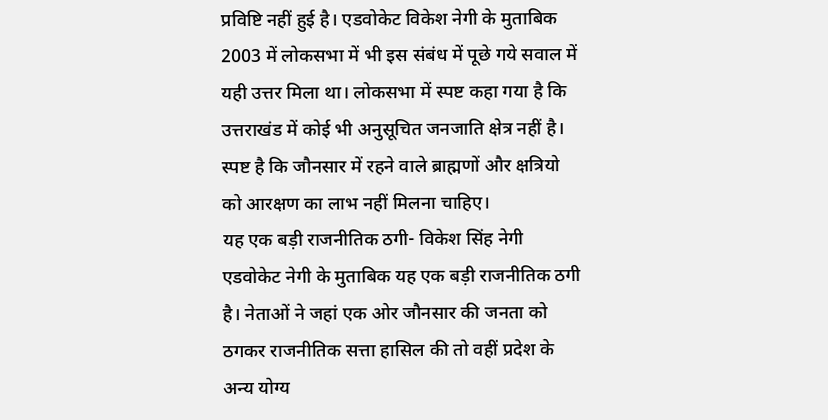प्रविष्टि नहीं हुई है। एडवोकेट विकेश नेगी के मुताबिक 2003 में लोकसभा में भी इस संबंध में पूछे गये सवाल में यही उत्तर मिला था। लोकसभा में स्पष्ट कहा गया है कि उत्तराखंड में कोई भी अनुसूचित जनजाति क्षेत्र नहीं है। स्पष्ट है कि जौनसार में रहने वाले ब्राह्मणों और क्षत्रियो को आरक्षण का लाभ नहीं मिलना चाहिए।
यह एक बड़ी राजनीतिक ठगी- विकेश सिंह नेगी
एडवोकेट नेगी के मुताबिक यह एक बड़ी राजनीतिक ठगी है। नेताओं ने जहां एक ओर जौनसार की जनता को ठगकर राजनीतिक सत्ता हासिल की तो वहीं प्रदेश के अन्य योग्य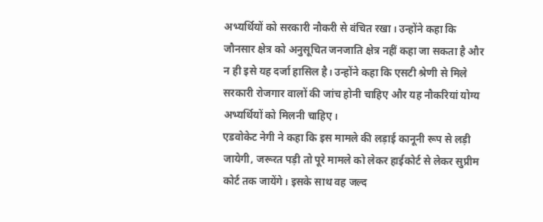अभ्यर्थियों को सरकारी नौकरी से वंचित रखा। उन्होंने कहा कि जौनसार क्षेत्र को अनुसूचित जनजाति क्षेत्र नहीं कहा जा सकता है और न ही इसे यह दर्जा हासिल है। उन्होंने कहा कि एसटी श्रेणी से मिले सरकारी रोजगार वालों की जांच होनी चाहिए और यह नौकरियां योग्य अभ्यर्थियों को मिलनी चाहिए।
एडवोकेट नेगी ने कहा कि इस मामले की लड़ाई कानूनी रूप से लड़ी जायेगी, जरूरत पड़ी तो पूरे मामले को लेकर हाईकोर्ट से लेकर सुप्रीम कोर्ट तक जायेंगे। इसके साथ वह जल्द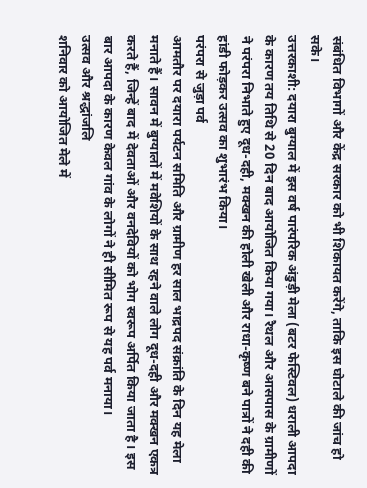संबंधित विभागों और केंद्र सरकार को भी शिकायत करेंगे, ताकि इस घोटाले की जांच हो सके।
उत्तरकाशी: दयारा बुग्याल में इस वर्ष पारंपरिक अंडुड़ी मेला (बटर फेस्टिवल) धराली आपदा के कारण तय तिथि से 20 दिन बाद आयोजित किया गया। रैथल और आसपास के ग्रामीणों ने परंपरा निभाते हुए दूध-दही, मक्खन की होली खेली और राधा-कृष्ण बने पात्रों ने दही की हांडी फोड़कर उत्सव का शुभारंभ किया।
परंपरा से जुड़ा पर्व
आमतौर पर दयारा पर्यटन समिति और ग्रामीण हर साल भाद्रपद संक्रांति के दिन यह मेला मनाते हैं। सावन में बुग्यालों में मवेशियों के साथ रहने वाले लोग दूध-दही और मक्खन एकत्र करते हैं, जिन्हें बाद में देवताओं और वनदेवियों को भोग स्वरूप अर्पित किया जाता है। इस बार आपदा के कारण केवल गांव के लोगों ने ही सीमित रूप से यह पर्व मनाया।
उत्सव और श्रद्धांजलि
शनिवार को आयोजित मेले में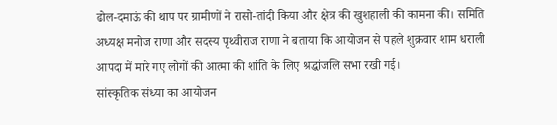ढोल-दमाऊं की थाप पर ग्रामीणों ने रासो-तांदी किया और क्षेत्र की खुशहाली की कामना की। समिति अध्यक्ष मनोज राणा और सदस्य पृथ्वीराज राणा ने बताया कि आयोजन से पहले शुक्रवार शाम धराली आपदा में मारे गए लोगों की आत्मा की शांति के लिए श्रद्धांजलि सभा रखी गई।
सांस्कृतिक संध्या का आयोजन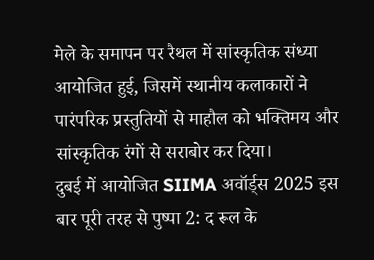मेले के समापन पर रैथल में सांस्कृतिक संध्या आयोजित हुई, जिसमें स्थानीय कलाकारों ने पारंपरिक प्रस्तुतियों से माहौल को भक्तिमय और सांस्कृतिक रंगों से सराबोर कर दिया।
दुबई में आयोजित SIIMA अवॉर्ड्स 2025 इस बार पूरी तरह से पुष्पा 2: द रूल के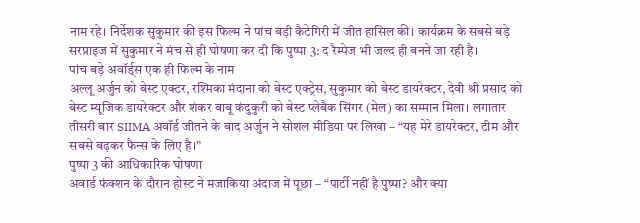नाम रहे। निर्देशक सुकुमार की इस फिल्म ने पांच बड़ी कैटेगिरी में जीत हासिल की। कार्यक्रम के सबसे बड़े सरप्राइज में सुकुमार ने मंच से ही घोषणा कर दी कि पुष्पा 3: द रैम्पेज भी जल्द ही बनने जा रही है।
पांच बड़े अवॉर्ड्स एक ही फिल्म के नाम
अल्लू अर्जुन को बेस्ट एक्टर, रश्मिका मंदाना को बेस्ट एक्ट्रेस, सुकुमार को बेस्ट डायरेक्टर, देवी श्री प्रसाद को बेस्ट म्यूजिक डायरेक्टर और शंकर बाबू कंदुकुरी को बेस्ट प्लेबैक सिंगर (मेल) का सम्मान मिला। लगातार तीसरी बार SIIMA अवॉर्ड जीतने के बाद अर्जुन ने सोशल मीडिया पर लिखा – “यह मेरे डायरेक्टर, टीम और सबसे बढ़कर फैन्स के लिए है।”
पुष्पा 3 की आधिकारिक घोषणा
अवार्ड फंक्शन के दौरान होस्ट ने मजाकिया अंदाज में पूछा – “पार्टी नहीं है पुष्पा? और क्या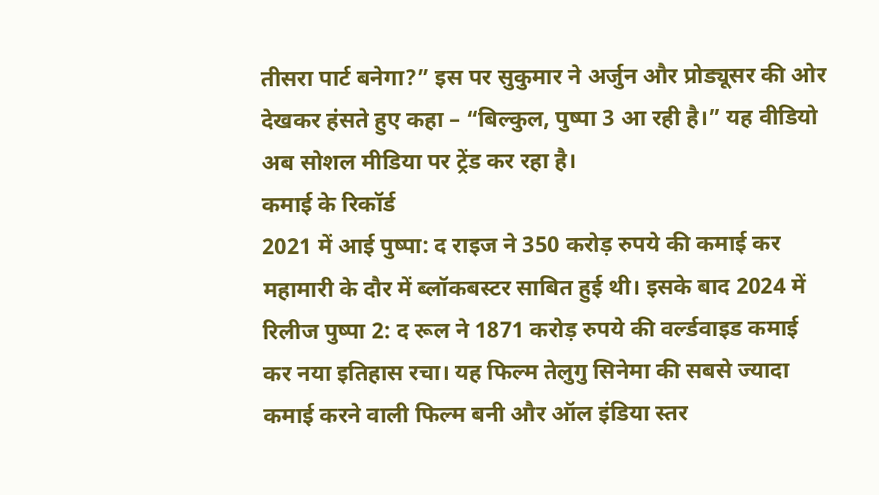तीसरा पार्ट बनेगा?” इस पर सुकुमार ने अर्जुन और प्रोड्यूसर की ओर देखकर हंसते हुए कहा – “बिल्कुल, पुष्पा 3 आ रही है।” यह वीडियो अब सोशल मीडिया पर ट्रेंड कर रहा है।
कमाई के रिकॉर्ड
2021 में आई पुष्पा: द राइज ने 350 करोड़ रुपये की कमाई कर महामारी के दौर में ब्लॉकबस्टर साबित हुई थी। इसके बाद 2024 में रिलीज पुष्पा 2: द रूल ने 1871 करोड़ रुपये की वर्ल्डवाइड कमाई कर नया इतिहास रचा। यह फिल्म तेलुगु सिनेमा की सबसे ज्यादा कमाई करने वाली फिल्म बनी और ऑल इंडिया स्तर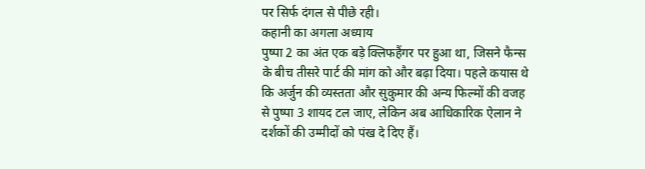पर सिर्फ दंगल से पीछे रही।
कहानी का अगला अध्याय
पुष्पा 2 का अंत एक बड़े क्लिफहैंगर पर हुआ था, जिसने फैन्स के बीच तीसरे पार्ट की मांग को और बढ़ा दिया। पहले कयास थे कि अर्जुन की व्यस्तता और सुकुमार की अन्य फिल्मों की वजह से पुष्पा 3 शायद टल जाए, लेकिन अब आधिकारिक ऐलान ने दर्शकों की उम्मीदों को पंख दे दिए हैं।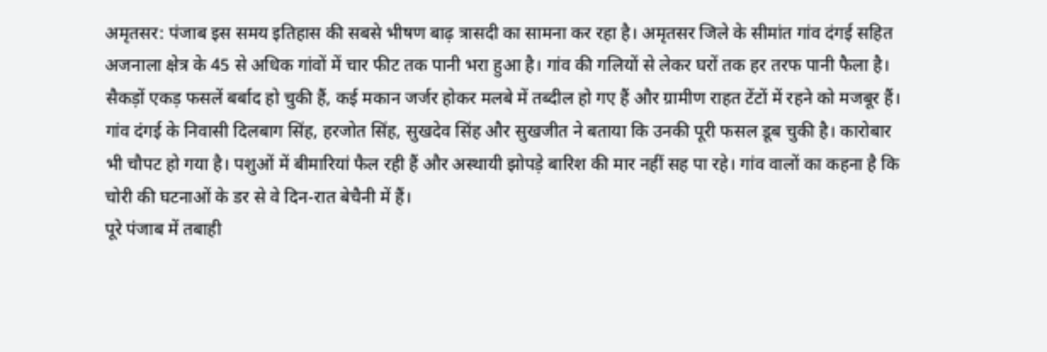अमृतसर: पंजाब इस समय इतिहास की सबसे भीषण बाढ़ त्रासदी का सामना कर रहा है। अमृतसर जिले के सीमांत गांव दंगई सहित अजनाला क्षेत्र के 45 से अधिक गांवों में चार फीट तक पानी भरा हुआ है। गांव की गलियों से लेकर घरों तक हर तरफ पानी फैला है। सैकड़ों एकड़ फसलें बर्बाद हो चुकी हैं, कई मकान जर्जर होकर मलबे में तब्दील हो गए हैं और ग्रामीण राहत टेंटों में रहने को मजबूर हैं।
गांव दंगई के निवासी दिलबाग सिंह, हरजोत सिंह, सुखदेव सिंह और सुखजीत ने बताया कि उनकी पूरी फसल डूब चुकी है। कारोबार भी चौपट हो गया है। पशुओं में बीमारियां फैल रही हैं और अस्थायी झोपड़े बारिश की मार नहीं सह पा रहे। गांव वालों का कहना है कि चोरी की घटनाओं के डर से वे दिन-रात बेचैनी में हैं।
पूरे पंजाब में तबाही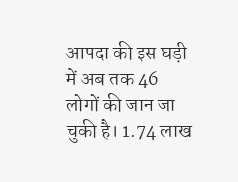आपदा की इस घड़ी में अब तक 46 लोगों की जान जा चुकी है। 1.74 लाख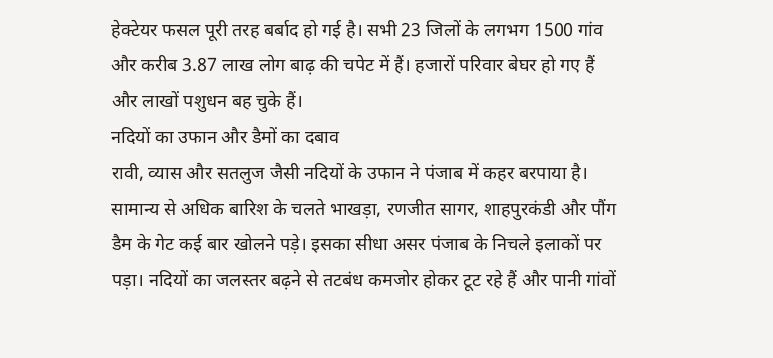हेक्टेयर फसल पूरी तरह बर्बाद हो गई है। सभी 23 जिलों के लगभग 1500 गांव और करीब 3.87 लाख लोग बाढ़ की चपेट में हैं। हजारों परिवार बेघर हो गए हैं और लाखों पशुधन बह चुके हैं।
नदियों का उफान और डैमों का दबाव
रावी, व्यास और सतलुज जैसी नदियों के उफान ने पंजाब में कहर बरपाया है। सामान्य से अधिक बारिश के चलते भाखड़ा, रणजीत सागर, शाहपुरकंडी और पौंग डैम के गेट कई बार खोलने पड़े। इसका सीधा असर पंजाब के निचले इलाकों पर पड़ा। नदियों का जलस्तर बढ़ने से तटबंध कमजोर होकर टूट रहे हैं और पानी गांवों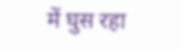में घुस रहा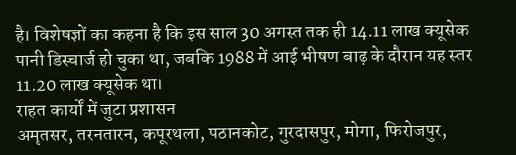है। विशेषज्ञों का कहना है कि इस साल 30 अगस्त तक ही 14.11 लाख क्यूसेक पानी डिस्चार्ज हो चुका था, जबकि 1988 में आई भीषण बाढ़ के दौरान यह स्तर 11.20 लाख क्यूसेक था।
राहत कार्यों में जुटा प्रशासन
अमृतसर, तरनतारन, कपूरथला, पठानकोट, गुरदासपुर, मोगा, फिरोजपुर,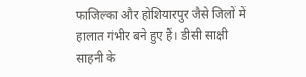फाजिल्का और होशियारपुर जैसे जिलों में हालात गंभीर बने हुए हैं। डीसी साक्षी साहनी के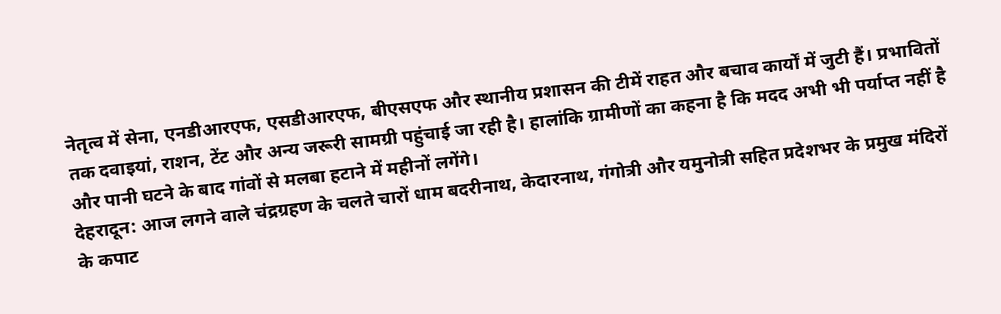नेतृत्व में सेना, एनडीआरएफ, एसडीआरएफ, बीएसएफ और स्थानीय प्रशासन की टीमें राहत और बचाव कार्यों में जुटी हैं। प्रभावितों तक दवाइयां, राशन, टेंट और अन्य जरूरी सामग्री पहुंचाई जा रही है। हालांकि ग्रामीणों का कहना है कि मदद अभी भी पर्याप्त नहीं है और पानी घटने के बाद गांवों से मलबा हटाने में महीनों लगेंगे।
देहरादून: आज लगने वाले चंद्रग्रहण के चलते चारों धाम बदरीनाथ, केदारनाथ, गंगोत्री और यमुनोत्री सहित प्रदेशभर के प्रमुख मंदिरों के कपाट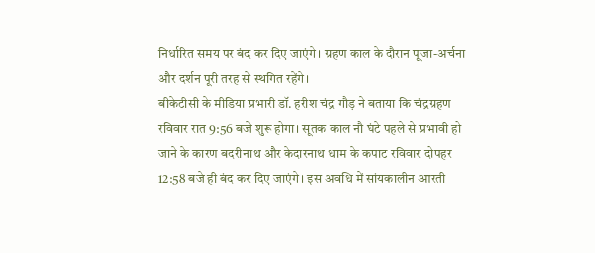निर्धारित समय पर बंद कर दिए जाएंगे। ग्रहण काल के दौरान पूजा-अर्चना और दर्शन पूरी तरह से स्थगित रहेंगे।
बीकेटीसी के मीडिया प्रभारी डॉ. हरीश चंद्र गौड़ ने बताया कि चंद्रग्रहण रविवार रात 9:56 बजे शुरू होगा। सूतक काल नौ घंटे पहले से प्रभावी हो जाने के कारण बदरीनाथ और केदारनाथ धाम के कपाट रविवार दोपहर 12:58 बजे ही बंद कर दिए जाएंगे। इस अवधि में सांयकालीन आरती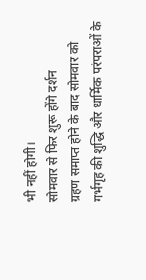भी नहीं होगी।
सोमवार से फिर शुरू होंगे दर्शन
ग्रहण समाप्त होने के बाद सोमवार को गर्भगृह की शुद्धि और धार्मिक परंपराओं के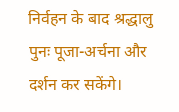निर्वहन के बाद श्रद्धालु पुनः पूजा-अर्चना और दर्शन कर सकेंगे।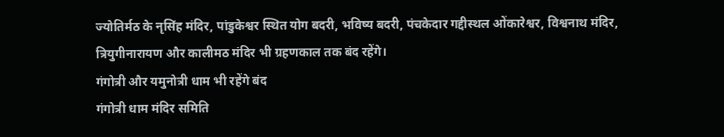ज्योतिर्मठ के नृसिंह मंदिर, पांडुकेश्वर स्थित योग बदरी, भविष्य बदरी, पंचकेदार गद्दीस्थल ओंकारेश्वर, विश्वनाथ मंदिर, त्रियुगीनारायण और कालीमठ मंदिर भी ग्रहणकाल तक बंद रहेंगे।
गंगोत्री और यमुनोत्री धाम भी रहेंगे बंद
गंगोत्री धाम मंदिर समिति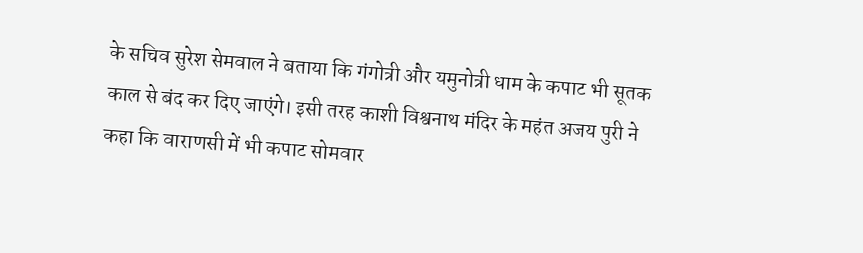के सचिव सुरेश सेमवाल ने बताया कि गंगोत्री और यमुनोत्री धाम के कपाट भी सूतक काल से बंद कर दिए जाएंगे। इसी तरह काशी विश्वनाथ मंदिर के महंत अजय पुरी ने कहा कि वाराणसी में भी कपाट सोमवार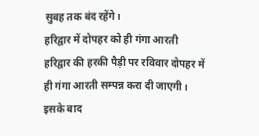सुबह तक बंद रहेंगे।
हरिद्वार में दोपहर को ही गंगा आरती
हरिद्वार की हरकी पैड़ी पर रविवार दोपहर में ही गंगा आरती सम्पन्न करा दी जाएगी। इसके बाद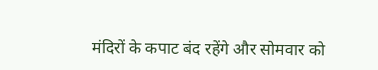मंदिरों के कपाट बंद रहेंगे और सोमवार को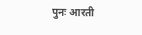पुनः आरती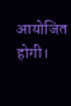आयोजित होगी।